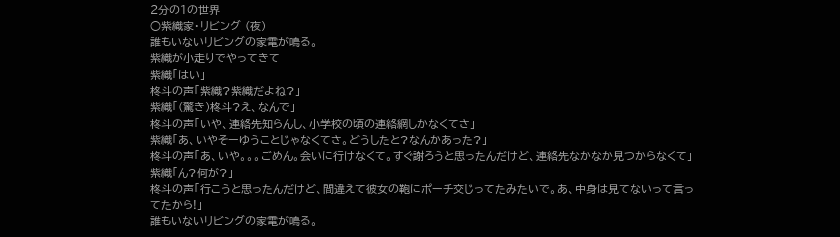2分の1の世界
○紫織家・リビング (夜)
誰もいないリビングの家電が鳴る。
紫織が小走りでやってきて
紫織「はい」
柊斗の声「紫織?紫織だよね?」
紫織「(驚き)柊斗?え、なんで」
柊斗の声「いや、連絡先知らんし、小学校の頃の連絡網しかなくてさ」
紫織「あ、いやそーゆうことじゃなくてさ。どうしたと?なんかあった?」
柊斗の声「あ、いや。。。ごめん。会いに行けなくて。すぐ謝ろうと思ったんだけど、連絡先なかなか見つからなくて」
紫織「ん?何が?」
柊斗の声「行こうと思ったんだけど、間違えて彼女の鞄にポーチ交じってたみたいで。あ、中身は見てないって言ってたから!」
誰もいないリビングの家電が鳴る。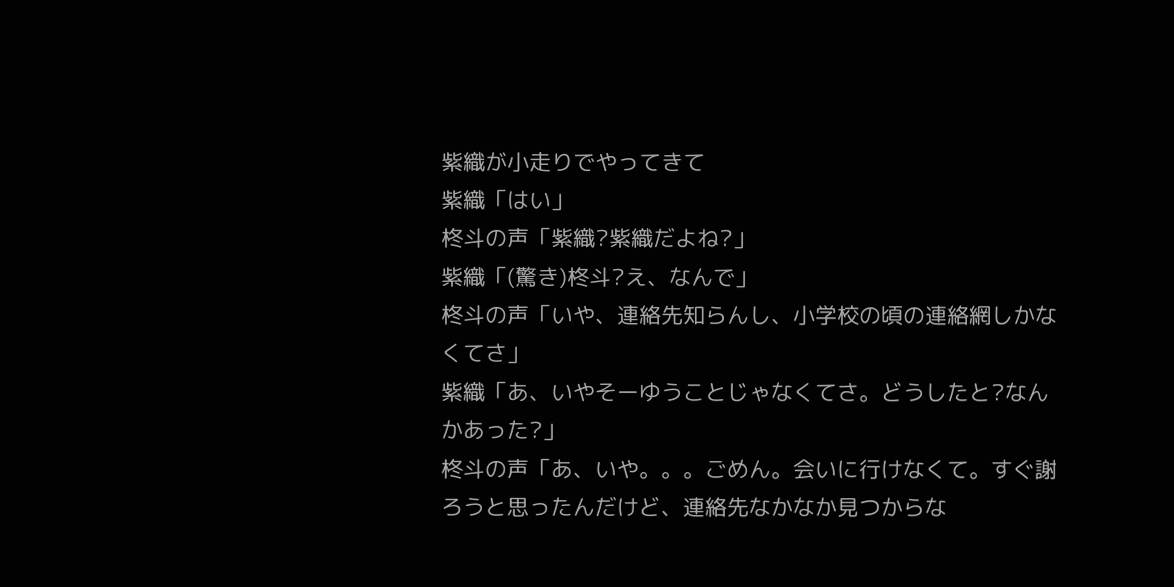紫織が小走りでやってきて
紫織「はい」
柊斗の声「紫織?紫織だよね?」
紫織「(驚き)柊斗?え、なんで」
柊斗の声「いや、連絡先知らんし、小学校の頃の連絡網しかなくてさ」
紫織「あ、いやそーゆうことじゃなくてさ。どうしたと?なんかあった?」
柊斗の声「あ、いや。。。ごめん。会いに行けなくて。すぐ謝ろうと思ったんだけど、連絡先なかなか見つからな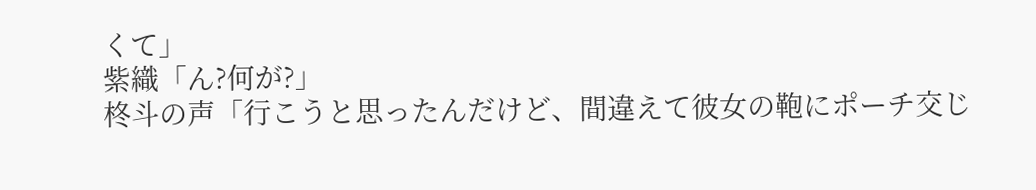くて」
紫織「ん?何が?」
柊斗の声「行こうと思ったんだけど、間違えて彼女の鞄にポーチ交じ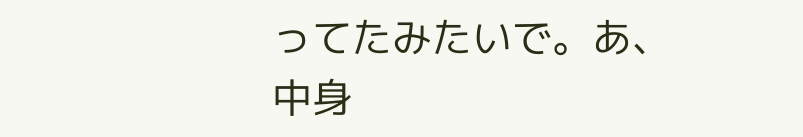ってたみたいで。あ、中身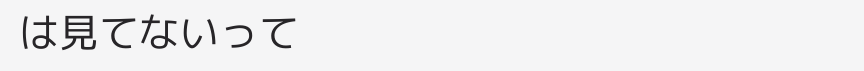は見てないって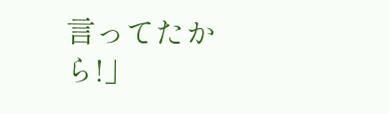言ってたから!」